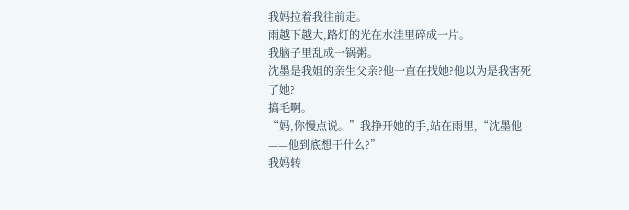我妈拉着我往前走。
雨越下越大,路灯的光在水洼里碎成一片。
我脑子里乱成一锅粥。
沈墨是我姐的亲生父亲?他一直在找她?他以为是我害死了她?
搞毛啊。
“妈,你慢点说。”我挣开她的手,站在雨里,“沈墨他——他到底想干什么?”
我妈转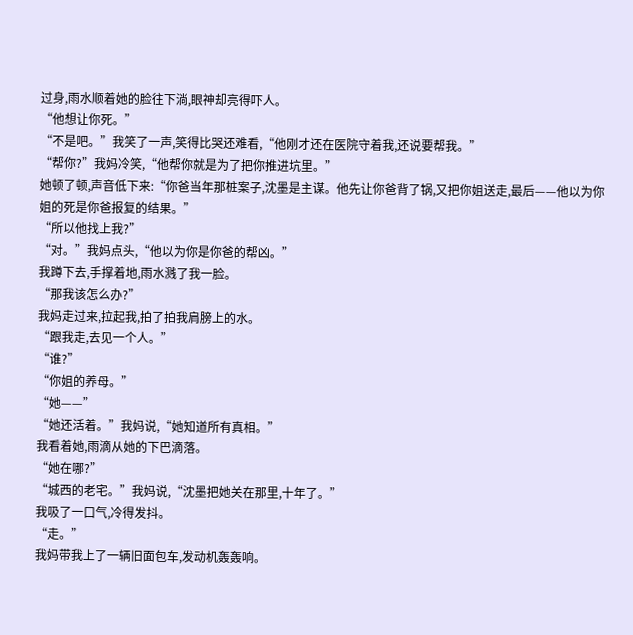过身,雨水顺着她的脸往下淌,眼神却亮得吓人。
“他想让你死。”
“不是吧。”我笑了一声,笑得比哭还难看,“他刚才还在医院守着我,还说要帮我。”
“帮你?”我妈冷笑,“他帮你就是为了把你推进坑里。”
她顿了顿,声音低下来:“你爸当年那桩案子,沈墨是主谋。他先让你爸背了锅,又把你姐送走,最后——他以为你姐的死是你爸报复的结果。”
“所以他找上我?”
“对。”我妈点头,“他以为你是你爸的帮凶。”
我蹲下去,手撑着地,雨水溅了我一脸。
“那我该怎么办?”
我妈走过来,拉起我,拍了拍我肩膀上的水。
“跟我走,去见一个人。”
“谁?”
“你姐的养母。”
“她——”
“她还活着。”我妈说,“她知道所有真相。”
我看着她,雨滴从她的下巴滴落。
“她在哪?”
“城西的老宅。”我妈说,“沈墨把她关在那里,十年了。”
我吸了一口气,冷得发抖。
“走。”
我妈带我上了一辆旧面包车,发动机轰轰响。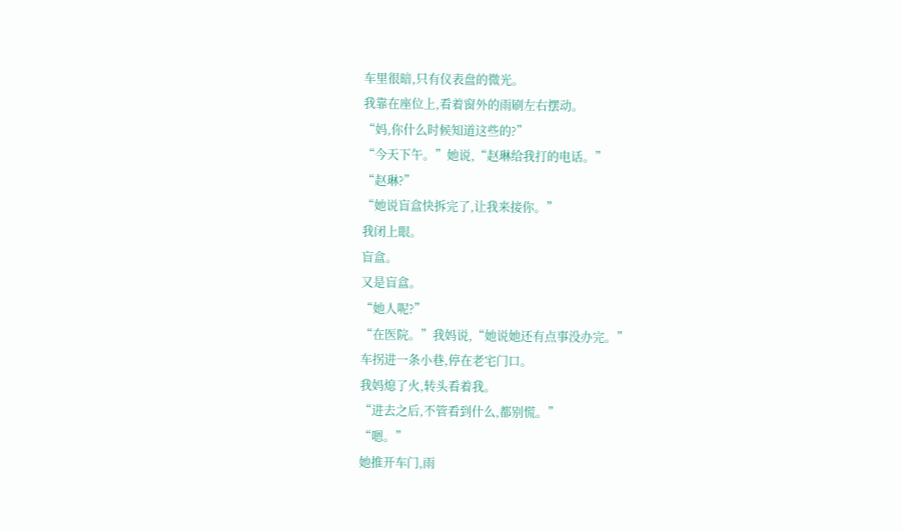车里很暗,只有仪表盘的微光。
我靠在座位上,看着窗外的雨刷左右摆动。
“妈,你什么时候知道这些的?”
“今天下午。”她说,“赵琳给我打的电话。”
“赵琳?”
“她说盲盒快拆完了,让我来接你。”
我闭上眼。
盲盒。
又是盲盒。
“她人呢?”
“在医院。”我妈说,“她说她还有点事没办完。”
车拐进一条小巷,停在老宅门口。
我妈熄了火,转头看着我。
“进去之后,不管看到什么,都别慌。”
“嗯。”
她推开车门,雨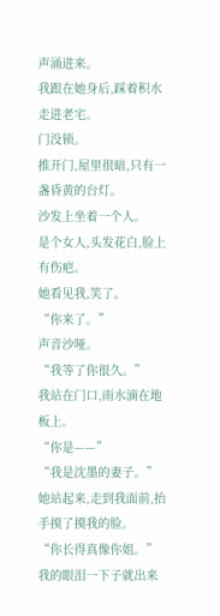声涌进来。
我跟在她身后,踩着积水走进老宅。
门没锁。
推开门,屋里很暗,只有一盏昏黄的台灯。
沙发上坐着一个人。
是个女人,头发花白,脸上有伤疤。
她看见我,笑了。
“你来了。”
声音沙哑。
“我等了你很久。”
我站在门口,雨水滴在地板上。
“你是——”
“我是沈墨的妻子。”
她站起来,走到我面前,抬手摸了摸我的脸。
“你长得真像你姐。”
我的眼泪一下子就出来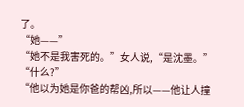了。
“她——”
“她不是我害死的。”女人说,“是沈墨。”
“什么?”
“他以为她是你爸的帮凶,所以——他让人撞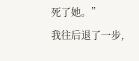死了她。”
我往后退了一步,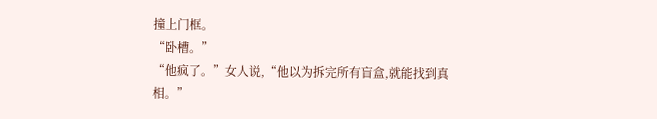撞上门框。
“卧槽。”
“他疯了。”女人说,“他以为拆完所有盲盒,就能找到真相。”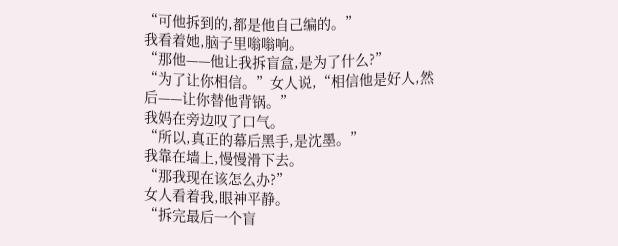“可他拆到的,都是他自己编的。”
我看着她,脑子里嗡嗡响。
“那他——他让我拆盲盒,是为了什么?”
“为了让你相信。”女人说,“相信他是好人,然后——让你替他背锅。”
我妈在旁边叹了口气。
“所以,真正的幕后黑手,是沈墨。”
我靠在墙上,慢慢滑下去。
“那我现在该怎么办?”
女人看着我,眼神平静。
“拆完最后一个盲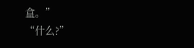盒。”
“什么?”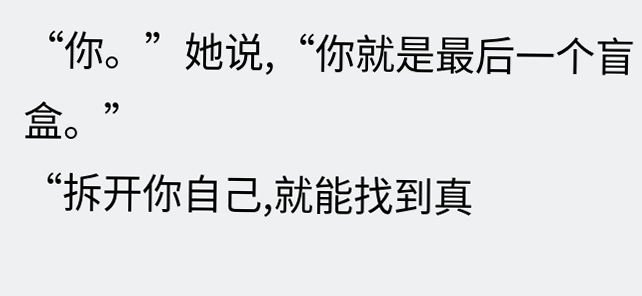“你。”她说,“你就是最后一个盲盒。”
“拆开你自己,就能找到真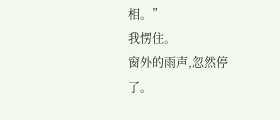相。”
我愣住。
窗外的雨声,忽然停了。